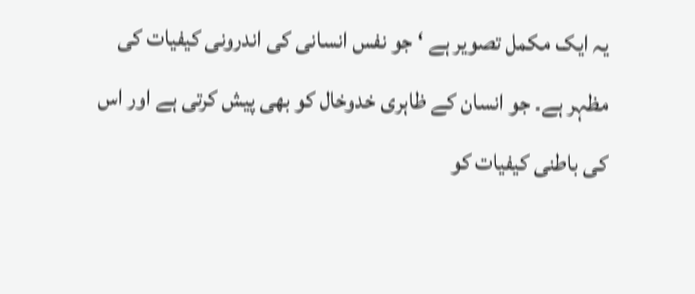یہ ایک مکمل تصویر ہے ‘ جو نفس انسانی کی اندرونی کیفیات کی مظہر ہے۔ جو انسان کے ظاہری خدوخال کو بھی پیش کرتی ہے اور اس کی باطنی کیفیات کو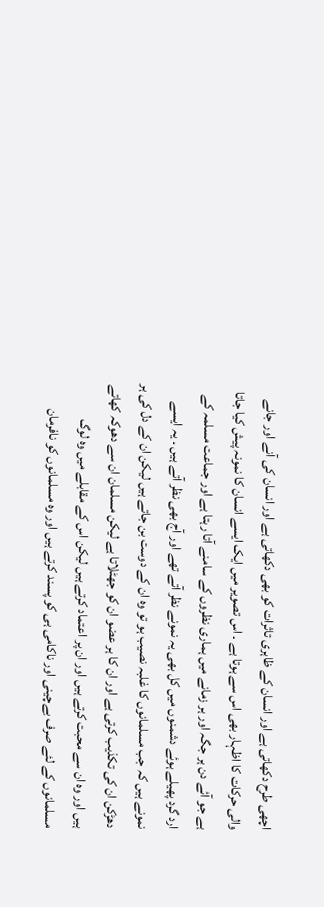اچھی طرح دکھاتی ہے اور انسان کے ظاہری تاثرات کو بھی دکھاتی ہے اور انسان کی آنے اور جانے والی حرکات کا اظہار بھی اس سے ہوتا ہے ۔ اس تصویر میں ایک ایسے انسان کا نمونہ پیش کیا جاتا ہے جو آئے دن ہر جگہ اور ہر زمانے میں ہماری نظروں کے سامنے آتا رہتا ہے اور جماعت مسلمہ کے ارد گرد پھیلے ہوئے دشمنوں میں کل بھی یہ نمونے نظر آتے تھے اور آج بھی نظر آتے ہیں ۔ یہ ایسے نمونے ہیں کہ جب مسلمانوں کا غلبہ نصیب ہو تو وہ ان کے دوست بن جاتے ہیں لیکن ان کے دل کی ہر دھڑکن ان کی تکذیب کرتی ہے اور ان کا ہر عضو ان کو جھٹلاتا ہے لیکن مسلمان ان سے دھوکہ کھاتے ہیں اور وہ ان سے محبت کرتے ہیں اور ان پر اعتماد کرتے ہیں لیکن اس کے مقابلے میں وہ لوگ مسلمانوں کے لئے صرف بےچینی اور ناکامی ہی کو پسند کرتے ہیں اور وہ مسلمانوں کو نافرمان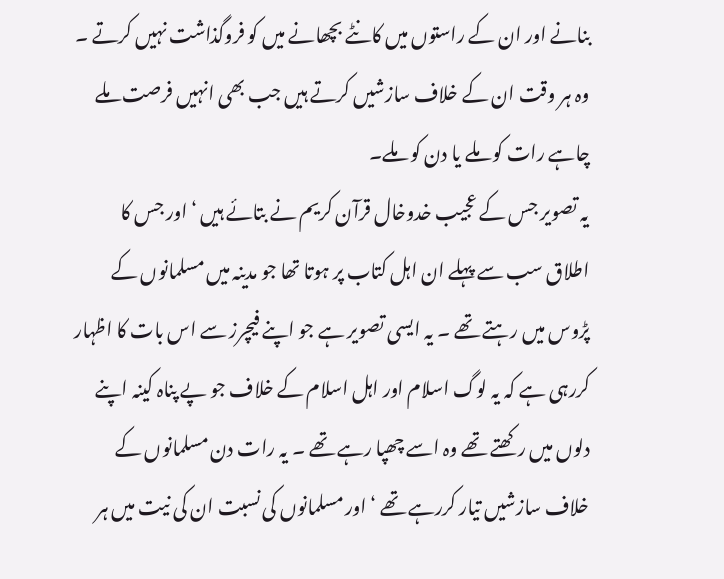بنانے اور ان کے راستوں میں کانٹے بچھانے میں کو فروگذاشت نہیں کرتے ۔ وہ ہر وقت ان کے خلاف سازشیں کرتے ہیں جب بھی انہیں فرصت ملے چاہے رات کو ملے یا دن کو ملے۔
یہ تصویر جس کے عجیب خدوخال قرآن کریم نے بتائے ہیں ‘ اور جس کا اطلاق سب سے پہلے ان اہل کتاب پر ہوتا تھا جو مدینہ میں مسلمانوں کے پڑوس میں رہتے تھے ۔ یہ ایسی تصویر ہے جو اپنے فیچرز سے اس بات کا اظہار کررہی ہے کہ یہ لوگ اسلام اور اہل اسلام کے خلاف جو پے پناہ کینہ اپنے دلوں میں رکھتے تھے وہ اسے چھپا رہے تھے ۔ یہ رات دن مسلمانوں کے خلاف سازشیں تیار کررہے تھے ‘ اور مسلمانوں کی نسبت ان کی نیت میں ہر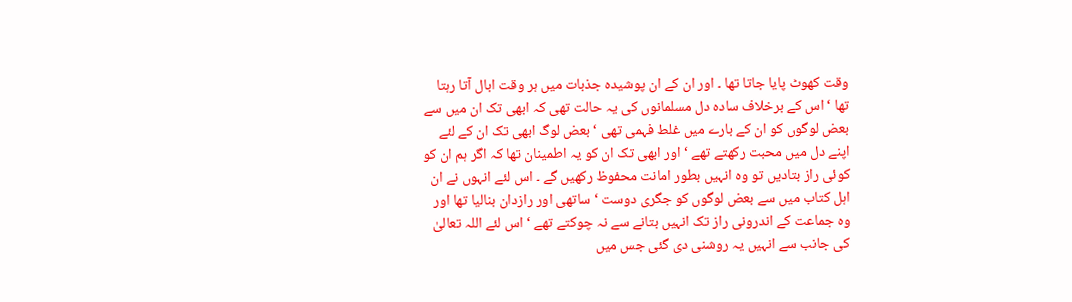وقت کھوٹ پایا جاتا تھا ۔ اور ان کے ان پوشیدہ جذبات میں ہر وقت ابال آتا رہتا تھا ‘ اس کے برخلاف سادہ دل مسلمانوں کی یہ حالت تھی کہ ابھی تک ان میں سے بعض لوگوں کو ان کے بارے میں غلط فہمی تھی ‘ بعض لوگ ابھی تک ان کے لئے اپنے دل میں محبت رکھتے تھے ‘ اور ابھی تک ان کو یہ اطمینان تھا کہ اگر ہم ان کو کوئی راز بتادیں تو وہ انہیں بطور امانت محفوظ رکھیں گے ۔ اس لئے انہوں نے ان اہل کتاب میں سے بعض لوگوں کو جگری دوست ‘ ساتھی اور رازدان بنالیا تھا اور وہ جماعت کے اندرونی راز تک انہیں بتانے سے نہ چوکتے تھے ‘ اس لئے اللہ تعالیٰ کی جانب سے انہیں یہ روشنی دی گئی جس میں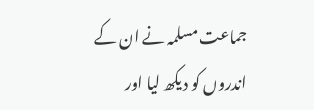جماعت مسلمہ نے ان کے اندروں کو دیکھ لیا اور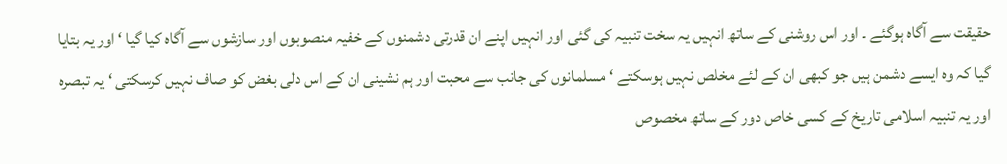حقیقت سے آگاہ ہوگئے ۔ اور اس روشنی کے ساتھ انہیں یہ سخت تنبیہ کی گئی اور انہیں اپنے ان قدرتی دشمنوں کے خفیہ منصوبوں اور سازشوں سے آگاہ کیا گیا ‘ اور یہ بتایا گیا کہ وہ ایسے دشمن ہیں جو کبھی ان کے لئے مخلص نہیں ہوسکتے ‘ مسلمانوں کی جانب سے محبت اور ہم نشینی ان کے اس دلی بغض کو صاف نہیں کرسکتی ‘ یہ تبصرہ اور یہ تنبیہ اسلامی تاریخ کے کسی خاص دور کے ساتھ مخصوص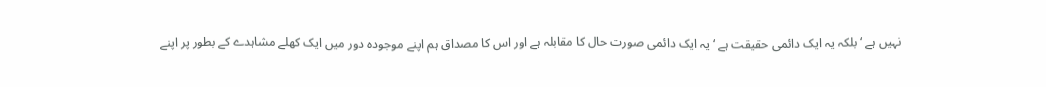نہیں ہے ‘ بلکہ یہ ایک دائمی حقیقت ہے ‘ یہ ایک دائمی صورت حال کا مقابلہ ہے اور اس کا مصداق ہم اپنے موجودہ دور میں ایک کھلے مشاہدے کے بطور پر اپنے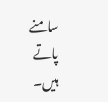سامنے پاتے ہیں۔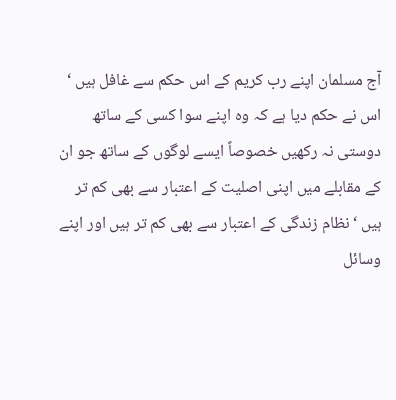آج مسلمان اپنے رب کریم کے اس حکم سے غافل ہیں ‘ اس نے حکم دیا ہے کہ وہ اپنے سوا کسی کے ساتھ دوستی نہ رکھیں خصوصاً ایسے لوگوں کے ساتھ جو ان کے مقابلے میں اپنی اصلیت کے اعتبار سے بھی کم تر ہیں ‘ نظام زندگی کے اعتبار سے بھی کم تر ہیں اور اپنے وسائل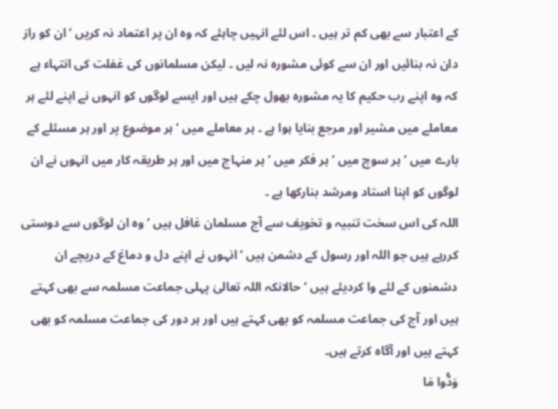کے اعتبار سے بھی کم تر ہیں ۔ اس لئے انہیں چاہئے کہ وہ ان پر اعتماد نہ کریں ‘ ان کو راز دان نہ بنائیں اور ان سے کوئی مشورہ نہ لیں ۔ لیکن مسلمانوں کی غفلت کی انتہاء ہے کہ وہ اپنے رب حکیم کا یہ مشورہ بھول چکے ہیں اور ایسے لوگوں کو انہوں نے اپنے لئے ہر معاملے میں مشیر اور مرجع بنایا ہوا ہے ۔ ہر معاملے میں ‘ ہر موضوع پر اور ہر مسئلے کے بارے میں ‘ ہر سوچ میں ‘ ہر فکر میں ‘ ہر منہاج میں اور ہر طریقہ کار میں انہوں نے ان لوگوں کو اپنا استاد ومرشد بنارکھا ہے ۔
اللہ کی اس سخت تنبیہ و تخویف سے آج مسلمان غافل ہیں ‘ وہ ان لوگوں سے دوستی کررہے ہیں جو اللہ اور رسول کے دشمن ہیں ‘ انہوں نے اپنے دل و دماغ کے دریچے ان دشمنوں کے لئے وا کردیئے ہیں ‘ حالانکہ اللہ تعالیٰ پہلی جماعت مسلمہ سے بھی کہتے ہیں اور آج کی جماعت مسلمہ کو بھی کہتے ہیں اور ہر دور کی جماعت مسلمہ کو بھی کہتے ہیں اور آگاہ کرتے ہیں۔
وَدُّوا مَا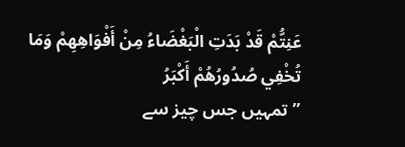عَنِتُّمْ قَدْ بَدَتِ الْبَغْضَاءُ مِنْ أَفْوَاهِهِمْ وَمَا تُخْفِي صُدُورُهُمْ أَكْبَرُ
” تمہیں جس چیز سے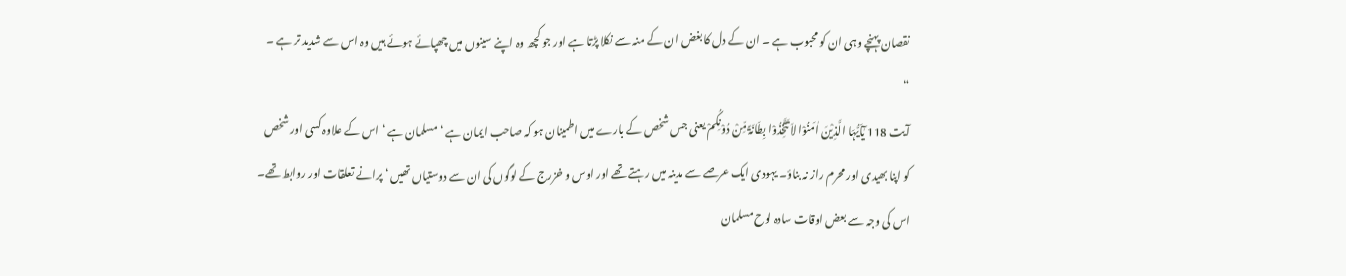نقصان پہنچے وہی ان کو محبوب ہے ۔ ان کے دل کا بغض ان کے منہ سے نکلا پڑتا ہے اور جو کچھ وہ اپنے سینوں میں چھپائے ہوئے ہیں وہ اس سے شدید تر ہے ۔ “
آیت 118 یٰٓاَیُّہَا الَّذِیْنَ اٰمَنُوْا لاَ تَتَّخِذُوْا بِطَانَۃً مِّنْ دُوْنِکُمْ یعنی جس شخص کے بارے میں اطمینان ہو کہ صاحب ایمان ہے ‘ مسلمان ہے ‘ اس کے علاوہ کسی اور شخص کو اپنا بھیدی اور محرم راز نہ بناؤ۔ یہودی ایک عرصے سے مدینہ میں رہتے تھے اور اوس و خزرج کے لوگوں کی ان سے دوستیاں تھیں ‘ پرانے تعلقات اور روابط تھے۔ اس کی وجہ سے بعض اوقات سادہ لوح مسلمان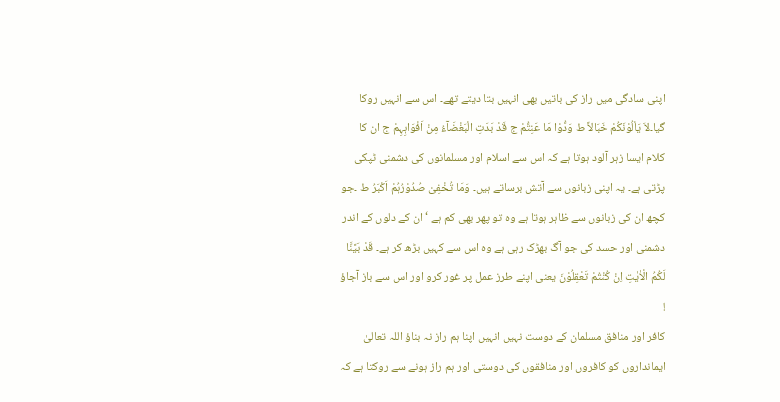اپنی سادگی میں راز کی باتیں بھی انہیں بتا دیتے تھے۔ اس سے انہیں روکا گیا۔لاَ یَاْلُوْنَکُمْ خَبَالاً ط وَدُّوْا مَا عَنِتُّمْ ج قَدْ بَدَتِ الْبَغْضَآءُ مِنْ اَفْوَاہِہِمْ ج ان کا کلام ایسا زہر آلود ہوتا ہے کہ اس سے اسلام اور مسلمانوں کی دشمنی ٹپکی پڑتی ہے۔ یہ اپنی زبانوں سے آتش برساتے ہیں۔ وَمَا تُخْفِیْ صُدُوْرُہُمْ اَکْبَرُ ط ۔جو کچھ ان کی زبانوں سے ظاہر ہوتا ہے وہ تو پھر بھی کم ہے ‘ ان کے دلوں کے اندر دشمنی اور حسد کی جو آگ بھڑک رہی ہے وہ اس سے کہیں بڑھ کر ہے۔ قَدْ بَیَّنَّا لَکُمُ الْاٰیٰتِ اِنْ کُنْتُمْ تَعْقِلُوْنَ یعنی اپنے طرز عمل پر غور کرو اور اس سے باز آجاؤ !
کافر اور منافق مسلمان کے دوست نہیں انہیں اپنا ہم راز نہ بناؤ اللہ تعالیٰ ایمانداروں کو کافروں اور منافقوں کی دوستی اور ہم راز ہونے سے روکتا ہے کہ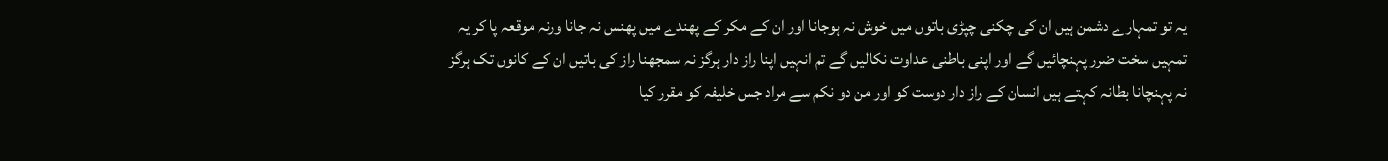یہ تو تمہارے دشمن ہیں ان کی چکنی چپڑی باتوں میں خوش نہ ہوجانا اور ان کے مکر کے پھندے میں پھنس نہ جانا ورنہ موقعہ پا کر یہ تمہیں سخت ضرر پہنچائیں گے اور اپنی باطنی عداوت نکالیں گے تم انہیں اپنا راز دار ہرگز نہ سمجھنا راز کی باتیں ان کے کانوں تک ہرگز نہ پہنچانا بطانہ کہتے ہیں انسان کے راز دار دوست کو اور من دو نکم سے مراد جس خلیفہ کو مقرر کیا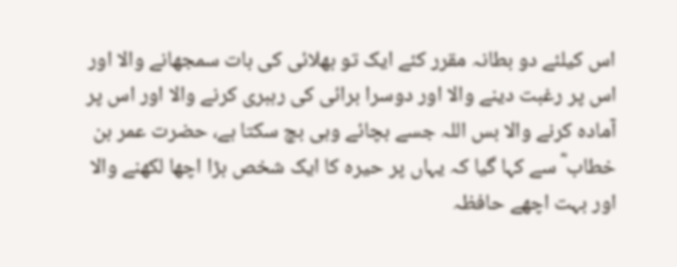اس کیلئے دو بطانہ مقرر کئے ایک تو بھلائی کی بات سمجھانے والا اور اس پر رغبت دینے والا اور دوسرا برائی کی رہبری کرنے والا اور اس پر آمادہ کرنے والا بس اللہ جسے بچائے وہی بچ سکتا ہے، حضرت عمر بن خطاب ؓ سے کہا گیا کہ یہاں پر حیرہ کا ایک شخص بڑا اچھا لکھنے والا اور بہت اچھے حافظہ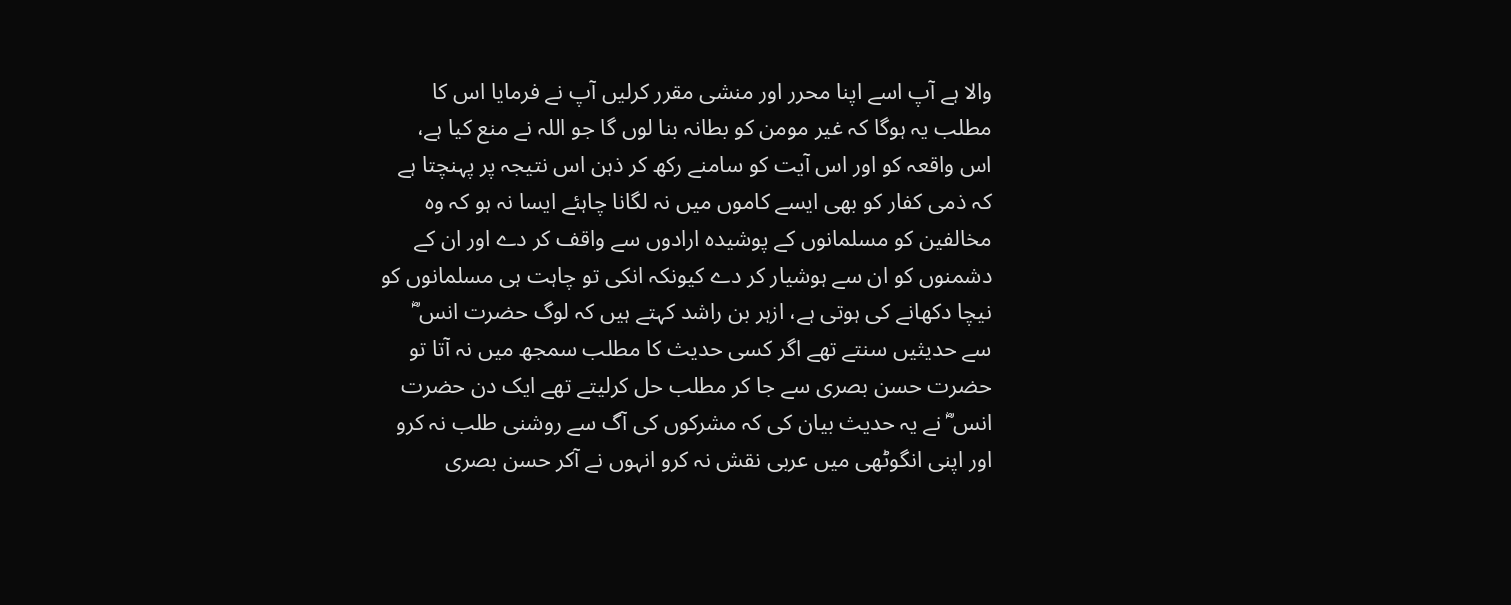والا ہے آپ اسے اپنا محرر اور منشی مقرر کرلیں آپ نے فرمایا اس کا مطلب یہ ہوگا کہ غیر مومن کو بطانہ بنا لوں گا جو اللہ نے منع کیا ہے، اس واقعہ کو اور اس آیت کو سامنے رکھ کر ذہن اس نتیجہ پر پہنچتا ہے کہ ذمی کفار کو بھی ایسے کاموں میں نہ لگانا چاہئے ایسا نہ ہو کہ وہ مخالفین کو مسلمانوں کے پوشیدہ ارادوں سے واقف کر دے اور ان کے دشمنوں کو ان سے ہوشیار کر دے کیونکہ انکی تو چاہت ہی مسلمانوں کو نیچا دکھانے کی ہوتی ہے، ازہر بن راشد کہتے ہیں کہ لوگ حضرت انس ؓ سے حدیثیں سنتے تھے اگر کسی حدیث کا مطلب سمجھ میں نہ آتا تو حضرت حسن بصری سے جا کر مطلب حل کرلیتے تھے ایک دن حضرت انس ؓ نے یہ حدیث بیان کی کہ مشرکوں کی آگ سے روشنی طلب نہ کرو اور اپنی انگوٹھی میں عربی نقش نہ کرو انہوں نے آکر حسن بصری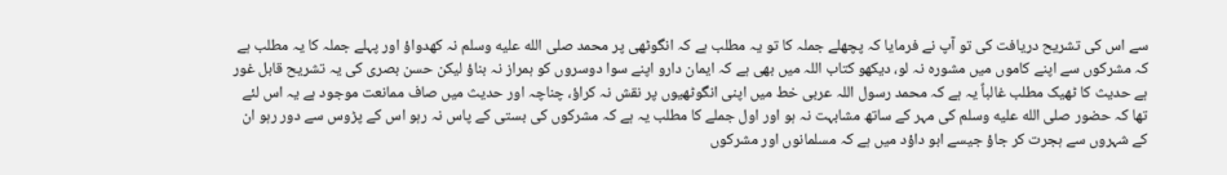سے اس کی تشریح دریافت کی تو آپ نے فرمایا کہ پچھلے جملہ کا تو یہ مطلب ہے کہ انگوٹھی پر محمد صلى الله عليه وسلم نہ کھدواؤ اور پہلے جملہ کا یہ مطلب ہے کہ مشرکوں سے اپنے کاموں میں مشورہ نہ لو، دیکھو کتاب اللہ میں بھی ہے کہ ایمان دارو اپنے سوا دوسروں کو ہمراز نہ بناؤ لیکن حسن بصری کی یہ تشریح قابل غور ہے حدیث کا ٹھیک مطلب غالباً یہ ہے کہ محمد رسول اللہ عربی خط میں اپنی انگوٹھیوں پر نقش نہ کراؤ، چناچہ اور حدیث میں صاف ممانعت موجود ہے یہ اس لئے تھا کہ حضور صلى الله عليه وسلم کی مہر کے ساتھ مشابہت نہ ہو اور اول جملے کا مطلب یہ ہے کہ مشرکوں کی بستی کے پاس نہ رہو اس کے پڑوس سے دور رہو ان کے شہروں سے ہجرت کر جاؤ جیسے ابو داؤد میں ہے کہ مسلمانوں اور مشرکوں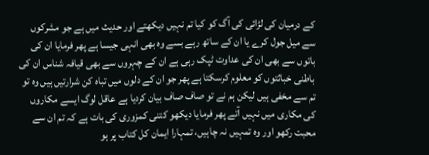کے درمیان کی لڑائی کی آگ کو کیا تم نہیں دیکھتے اور حدیث میں ہے جو مشرکوں سے میل جول کرے یا ان کے ساتھ رہے بسے وہ بھی انہی جیسا ہے پھر فرمایا ان کی باتوں سے بھی ان کی عداوت ٹپک رہی ہے ان کے چہروں سے بھی قیافہ شناس ان کی باطنی خباثتوں کو معلوم کرسکتا ہے پھر جو ان کے دلوں میں تباہ کن شرارتیں ہیں وہ تو تم سے مخفی ہیں لیکن ہم نے تو صاف صاف بیان کردیا ہے عاقل لوگ ایسے مکاروں کی مکاری میں نہیں آتے پھر فرمایا دیکھو کتنی کمزوری کی بات ہے کہ تم ان سے محبت رکھو اور وہ تمہیں نہ چاہیں، تمہارا ایمان کل کتاب پر ہو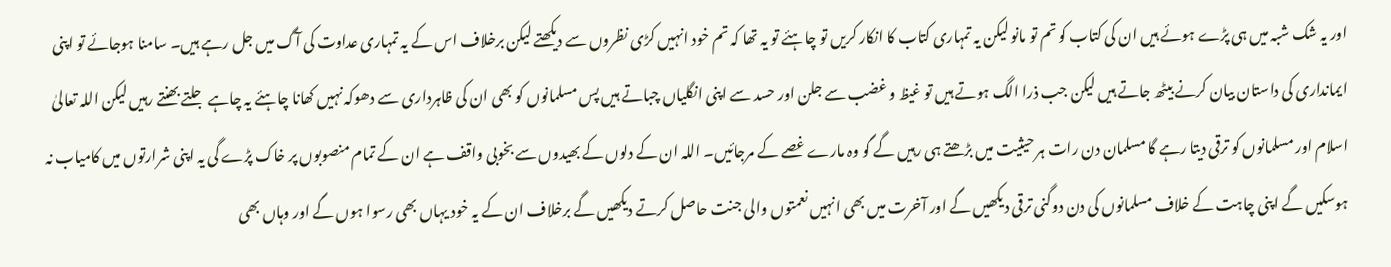اور یہ شک شبہ میں ہی پڑے ہوئے ہیں ان کی کتاب کو تم تو مانو لیکن یہ تمہاری کتاب کا انکار کریں تو چاہئے تو یہ تھا کہ تم خود انہیں کڑی نظروں سے دیکھتے لیکن برخلاف اس کے یہ تمہاری عداوت کی آگ میں جل رہے ہیں۔ سامنا ہوجائے تو اپنی ایمانداری کی داستان بیان کرنے بیٹھ جاتے ہیں لیکن جب ذرا الگ ہوتے ہیں تو غیظ و غضب سے جلن اور حسد سے اپنی انگلیاں چباتے ہیں پس مسلمانوں کو بھی ان کی ظاہرداری سے دھوکہ نہیں کھانا چاہئے یہ چاہے جلتے بھنتے رہیں لیکن اللہ تعالیٰ اسلام اور مسلمانوں کو ترقی دیتا رہے گا مسلمان دن رات ہر حیثیت میں بڑھتے ہی رہیں گے گو وہ مارے غصے کے مرجائیں۔ اللہ ان کے دلوں کے بھیدوں سے بخوبی واقف ہے ان کے تمام منصوبوں پر خاک پڑے گی یہ اپنی شرارتوں میں کامیاب نہ ہوسکیں گے اپنی چاہت کے خلاف مسلمانوں کی دن دوگنی ترقی دیکھیں گے اور آخرت میں بھی انہیں نعمتوں والی جنت حاصل کرتے دیکھیں گے برخلاف ان کے یہ خود یہاں بھی رسوا ہوں گے اور وہاں بھی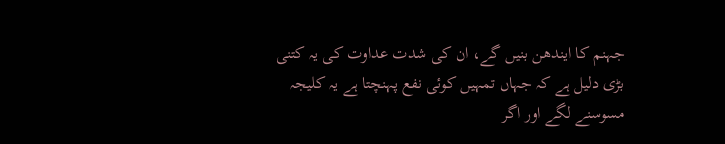جہنم کا ایندھن بنیں گے، ان کی شدت عداوت کی یہ کتنی بڑی دلیل ہے کہ جہاں تمہیں کوئی نفع پہنچتا ہے یہ کلیجہ مسوسنے لگے اور اگر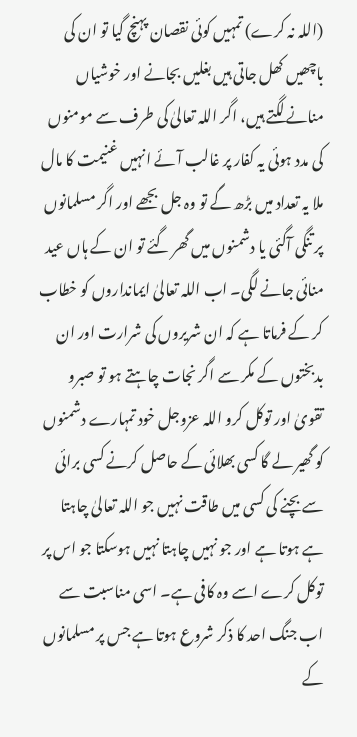(اللہ نہ کرے) تمہیں کوئی نقصان پہنچ گیا تو ان کی باچھیں کھل جاتی ہیں بغلیں بجانے اور خوشیاں منانے لگتے ہیں، اگر اللہ تعالیٰ کی طرف سے مومنوں کی مدد ہوئی یہ کفار پر غالب آئے انہیں غنیمت کا مال ملا یہ تعداد میں بڑھ گے تو وہ جل بجھے اور اگر مسلمانوں پر تنگی آگئی یا دشمنوں میں گھر گئے تو ان کے ہاں عید منائی جانے لگی۔ اب اللہ تعالیٰ ایمانداروں کو خطاب کر کے فرماتا ہے کہ ان شریروں کی شرارت اور ان بدبختوں کے مکر سے اگر نجات چاہتے ہو تو صبرو تقویٰ اور توکل کرو اللہ عزوجل خود تمہارے دشمنوں کو گھیر لے گا کسی بھلائی کے حاصل کرنے کسی برائی سے بچنے کی کسی میں طاقت نہیں جو اللہ تعالیٰ چاہتا ہے ہوتا ہے اور جو نہیں چاہتا نہیں ہوسکتا جو اس پر توکل کرے اسے وہ کافی ہے۔ اسی مناسبت سے اب جنگ احد کا ذکر شروع ہوتا ہے جس پر مسلمانوں کے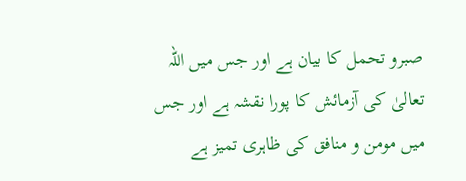صبرو تحمل کا بیان ہے اور جس میں اللہ تعالیٰ کی آزمائش کا پورا نقشہ ہے اور جس میں مومن و منافق کی ظاہری تمیز ہے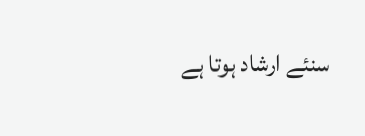سنئے ارشاد ہوتا ہے